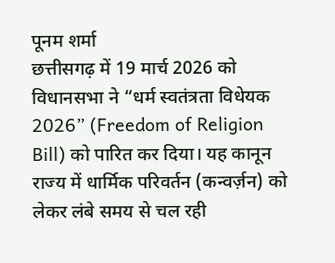पूनम शर्मा
छत्तीसगढ़ में 19 मार्च 2026 को विधानसभा ने “धर्म स्वतंत्रता विधेयक 2026” (Freedom of Religion Bill) को पारित कर दिया। यह कानून राज्य में धार्मिक परिवर्तन (कन्वर्ज़न) को लेकर लंबे समय से चल रही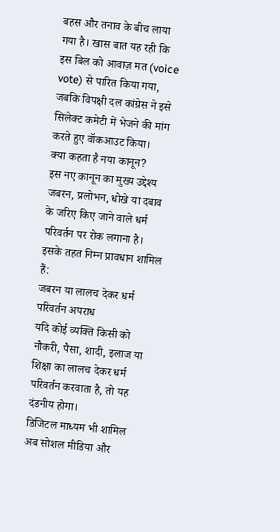बहस और तनाव के बीच लाया गया है। खास बात यह रही कि इस बिल को आवाज़ मत (voice vote) से पारित किया गया, जबकि विपक्षी दल कांग्रेस ने इसे सिलेक्ट कमेटी में भेजने की मांग करते हुए वॉकआउट किया।
क्या कहता है नया कानून?
इस नए कानून का मुख्य उद्देश्य जबरन, प्रलोभन, धोखे या दबाव के जरिए किए जाने वाले धर्म परिवर्तन पर रोक लगाना है। इसके तहत निम्न प्रावधान शामिल हैं:
जबरन या लालच देकर धर्म परिवर्तन अपराध
यदि कोई व्यक्ति किसी को नौकरी, पैसा, शादी, इलाज या शिक्षा का लालच देकर धर्म परिवर्तन करवाता है, तो यह दंडनीय होगा।
डिजिटल माध्यम भी शामिल
अब सोशल मीडिया और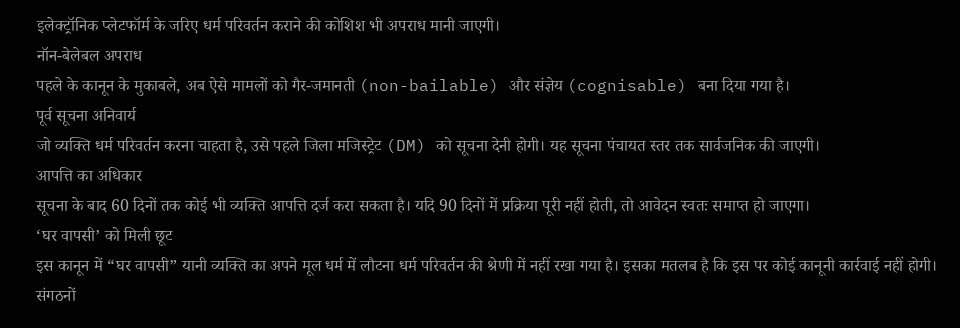इलेक्ट्रॉनिक प्लेटफॉर्म के जरिए धर्म परिवर्तन कराने की कोशिश भी अपराध मानी जाएगी।
नॉन-बेलेबल अपराध
पहले के कानून के मुकाबले, अब ऐसे मामलों को गैर-जमानती (non-bailable) और संज्ञेय (cognisable) बना दिया गया है।
पूर्व सूचना अनिवार्य
जो व्यक्ति धर्म परिवर्तन करना चाहता है, उसे पहले जिला मजिस्ट्रेट (DM) को सूचना देनी होगी। यह सूचना पंचायत स्तर तक सार्वजनिक की जाएगी।
आपत्ति का अधिकार
सूचना के बाद 60 दिनों तक कोई भी व्यक्ति आपत्ति दर्ज करा सकता है। यदि 90 दिनों में प्रक्रिया पूरी नहीं होती, तो आवेदन स्वतः समाप्त हो जाएगा।
‘घर वापसी’ को मिली छूट
इस कानून में “घर वापसी” यानी व्यक्ति का अपने मूल धर्म में लौटना धर्म परिवर्तन की श्रेणी में नहीं रखा गया है। इसका मतलब है कि इस पर कोई कानूनी कार्रवाई नहीं होगी।
संगठनों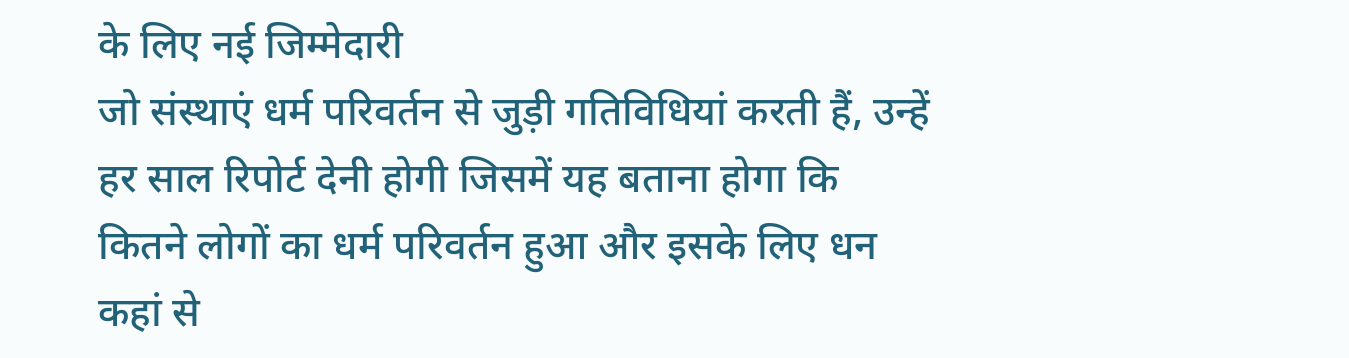के लिए नई जिम्मेदारी
जो संस्थाएं धर्म परिवर्तन से जुड़ी गतिविधियां करती हैं, उन्हें हर साल रिपोर्ट देनी होगी जिसमें यह बताना होगा कि कितने लोगों का धर्म परिवर्तन हुआ और इसके लिए धन कहां से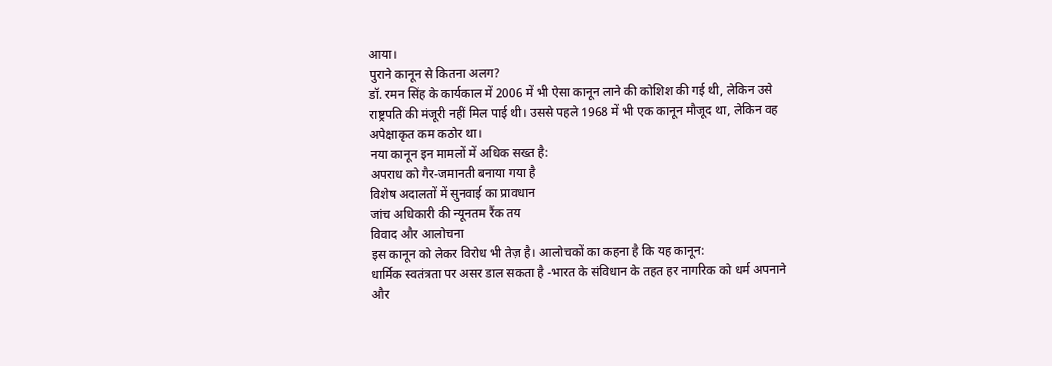आया।
पुराने कानून से कितना अलग?
डॉ. रमन सिंह के कार्यकाल में 2006 में भी ऐसा कानून लाने की कोशिश की गई थी, लेकिन उसे राष्ट्रपति की मंजूरी नहीं मिल पाई थी। उससे पहले 1968 में भी एक कानून मौजूद था, लेकिन वह अपेक्षाकृत कम कठोर था।
नया कानून इन मामलों में अधिक सख्त है:
अपराध को गैर-जमानती बनाया गया है
विशेष अदालतों में सुनवाई का प्रावधान
जांच अधिकारी की न्यूनतम रैंक तय
विवाद और आलोचना
इस कानून को लेकर विरोध भी तेज़ है। आलोचकों का कहना है कि यह कानून:
धार्मिक स्वतंत्रता पर असर डाल सकता है -भारत के संविधान के तहत हर नागरिक को धर्म अपनाने और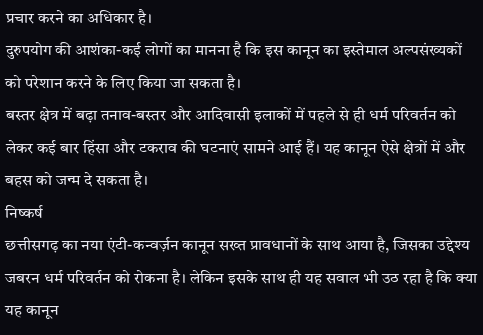प्रचार करने का अधिकार है।
दुरुपयोग की आशंका-कई लोगों का मानना है कि इस कानून का इस्तेमाल अल्पसंख्यकों को परेशान करने के लिए किया जा सकता है।
बस्तर क्षेत्र में बढ़ा तनाव-बस्तर और आदिवासी इलाकों में पहले से ही धर्म परिवर्तन को लेकर कई बार हिंसा और टकराव की घटनाएं सामने आई हैं। यह कानून ऐसे क्षेत्रों में और बहस को जन्म दे सकता है।
निष्कर्ष
छत्तीसगढ़ का नया एंटी-कन्वर्ज़न कानून सख्त प्रावधानों के साथ आया है, जिसका उद्देश्य जबरन धर्म परिवर्तन को रोकना है। लेकिन इसके साथ ही यह सवाल भी उठ रहा है कि क्या यह कानून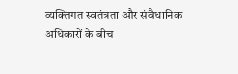व्यक्तिगत स्वतंत्रता और संवैधानिक अधिकारों के बीच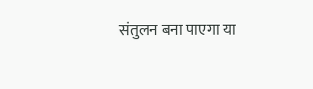संतुलन बना पाएगा या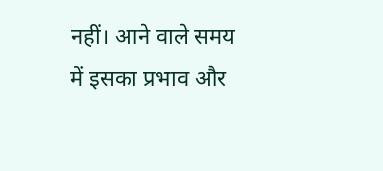नहीं। आने वाले समय में इसका प्रभाव और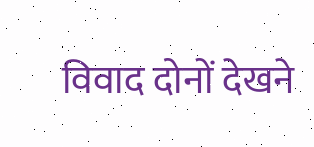विवाद दोनों देखने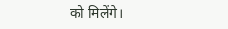को मिलेंगे।